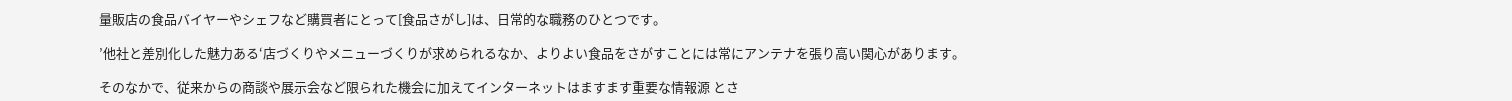量販店の食品バイヤーやシェフなど購買者にとって[食品さがし]は、日常的な職務のひとつです。

’他社と差別化した魅力ある‘店づくりやメニューづくりが求められるなか、よりよい食品をさがすことには常にアンテナを張り高い関心があります。

そのなかで、従来からの商談や展示会など限られた機会に加えてインターネットはますます重要な情報源 とさ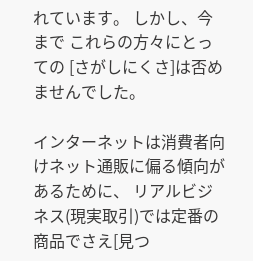れています。 しかし、今まで これらの方々にとっての [さがしにくさ]は否めませんでした。

インターネットは消費者向けネット通販に偏る傾向があるために、 リアルビジネス(現実取引)では定番の商品でさえ[見つ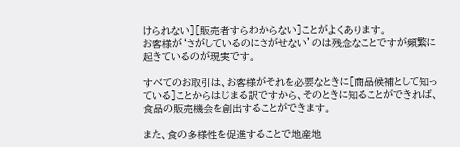けられない][販売者すらわからない]ことがよくあります。
お客様が‘さがしているのにさがせない’のは残念なことですが頻繁に起きているのが現実です。

すべてのお取引は、お客様がそれを必要なときに[商品候補として知っている]ことからはじまる訳ですから、そのときに知ることができれば、食品の販売機会を創出することができます。

また、食の多様性を促進することで地産地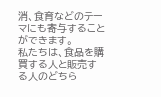消、食育などのテーマにも寄与することができます。
私たちは、食品を購買する人と販売する人のどちら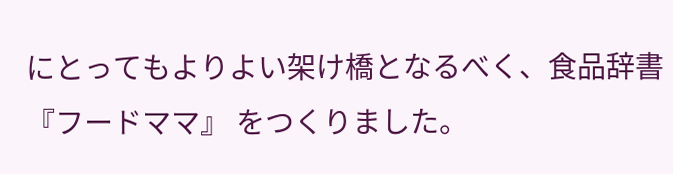にとってもよりよい架け橋となるべく、食品辞書 『フードママ』 をつくりました。